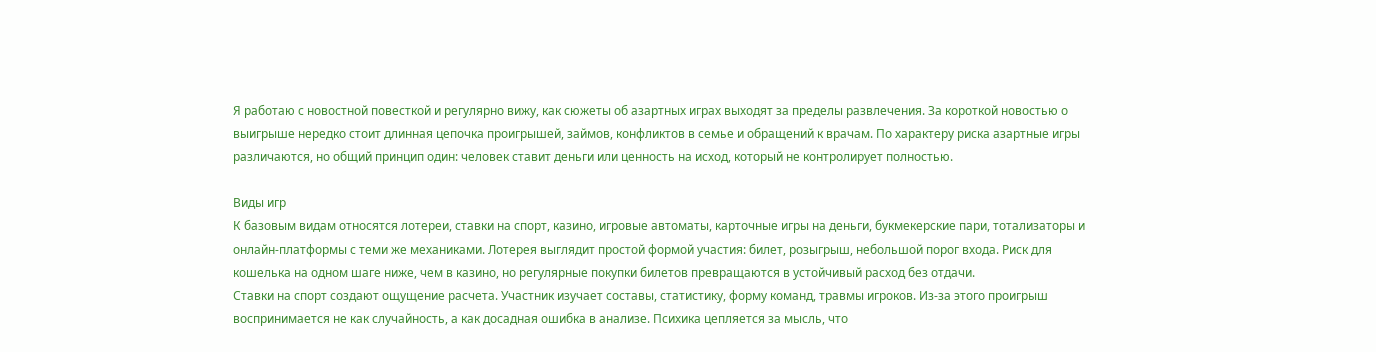Я работаю с новостной повесткой и регулярно вижу, как сюжеты об азартных играх выходят за пределы развлечения. За короткой новостью о выигрыше нередко стоит длинная цепочка проигрышей, займов, конфликтов в семье и обращений к врачам. По характеру риска азартные игры различаются, но общий принцип один: человек ставит деньги или ценность на исход, который не контролирует полностью.

Виды игр
К базовым видам относятся лотереи, ставки на спорт, казино, игровые автоматы, карточные игры на деньги, букмекерские пари, тотализаторы и онлайн-платформы с теми же механиками. Лотерея выглядит простой формой участия: билет, розыгрыш, небольшой порог входа. Риск для кошелька на одном шаге ниже, чем в казино, но регулярные покупки билетов превращаются в устойчивый расход без отдачи.
Ставки на спорт создают ощущение расчета. Участник изучает составы, статистику, форму команд, травмы игроков. Из-за этого проигрыш воспринимается не как случайность, а как досадная ошибка в анализе. Психика цепляется за мысль, что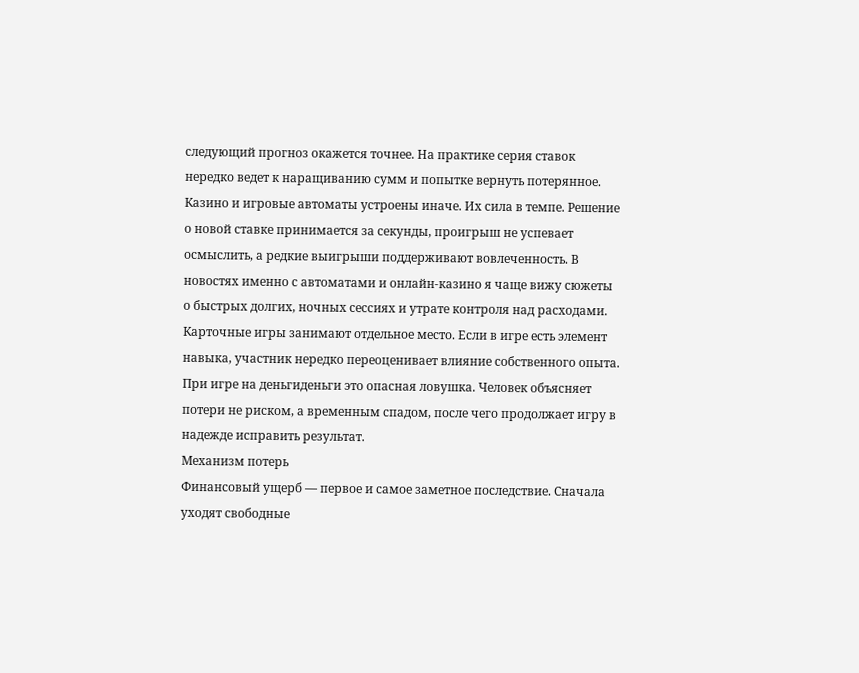следующий прогноз окажется точнее. На практике серия ставок нередко ведет к наращиванию сумм и попытке вернуть потерянное.
Казино и игровые автоматы устроены иначе. Их сила в темпе. Решение о новой ставке принимается за секунды, проигрыш не успевает осмыслить, а редкие выигрыши поддерживают вовлеченность. В новостях именно с автоматами и онлайн-казино я чаще вижу сюжеты о быстрых долгих, ночных сессиях и утрате контроля над расходами.
Карточные игры занимают отдельное место. Если в игре есть элемент навыка, участник нередко переоценивает влияние собственного опыта. При игре на деньгиденьги это опасная ловушка. Человек объясняет потери не риском, а временным спадом, после чего продолжает игру в надежде исправить результат.
Механизм потерь
Финансовый ущерб — первое и самое заметное последствие. Сначала уходят свободные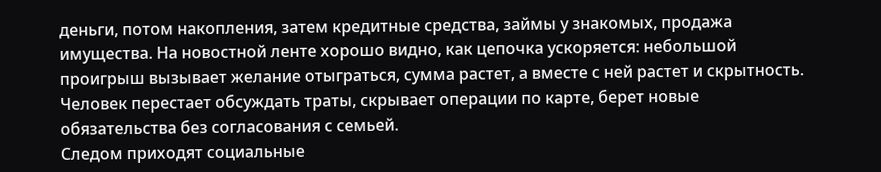деньги, потом накопления, затем кредитные средства, займы у знакомых, продажа имущества. На новостной ленте хорошо видно, как цепочка ускоряется: небольшой проигрыш вызывает желание отыграться, сумма растет, а вместе с ней растет и скрытность. Человек перестает обсуждать траты, скрывает операции по карте, берет новые обязательства без согласования с семьей.
Следом приходят социальные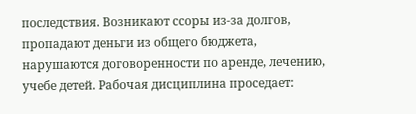последствия. Возникают ссоры из-за долгов, пропадают деньги из общего бюджета, нарушаются договоренности по аренде, лечению, учебе детей. Рабочая дисциплина проседает: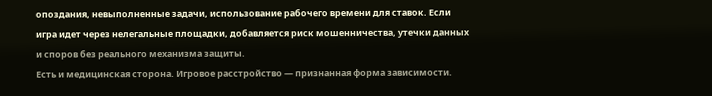опоздания, невыполненные задачи, использование рабочего времени для ставок. Если игра идет через нелегальные площадки, добавляется риск мошенничества, утечки данных и споров без реального механизма защиты.
Есть и медицинская сторона. Игровое расстройство — признанная форма зависимости.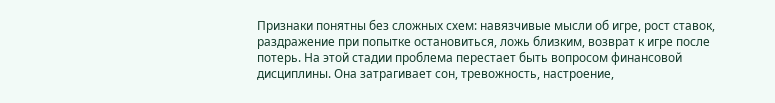Признаки понятны без сложных схем: навязчивые мысли об игре, рост ставок, раздражение при попытке остановиться, ложь близким, возврат к игре после потерь. На этой стадии проблема перестает быть вопросом финансовой дисциплины. Она затрагивает сон, тревожность, настроение,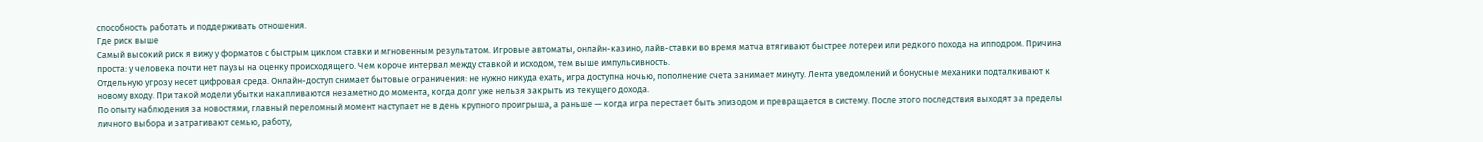способность работать и поддерживать отношения.
Где риск выше
Самый высокий риск я вижу у форматов с быстрым циклом ставки и мгновенным результатом. Игровые автоматы, онлайн-казино, лайв-ставки во время матча втягивают быстрее лотереи или редкого похода на ипподром. Причина проста: у человека почти нет паузы на оценку происходящего. Чем короче интервал между ставкой и исходом, тем выше импульсивность.
Отдельную угрозу несет цифровая среда. Онлайн-доступ снимает бытовые ограничения: не нужно никуда ехать, игра доступна ночью, пополнение счета занимает минуту. Лента уведомлений и бонусные механики подталкивают к новому входу. При такой модели убытки накапливаются незаметно до момента, когда долг уже нельзя закрыть из текущего дохода.
По опыту наблюдения за новостями, главный переломный момент наступает не в день крупного проигрыша, а раньше — когда игра перестает быть эпизодом и превращается в систему. После этого последствия выходят за пределы личного выбора и затрагивают семью, работу,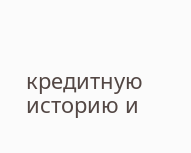кредитную историю и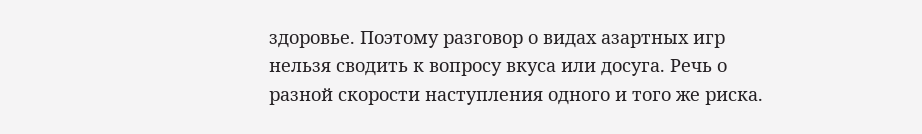здоровье. Поэтому разговор о видах азартных игр нельзя сводить к вопросу вкуса или досуга. Речь о разной скорости наступления одного и того же риска.